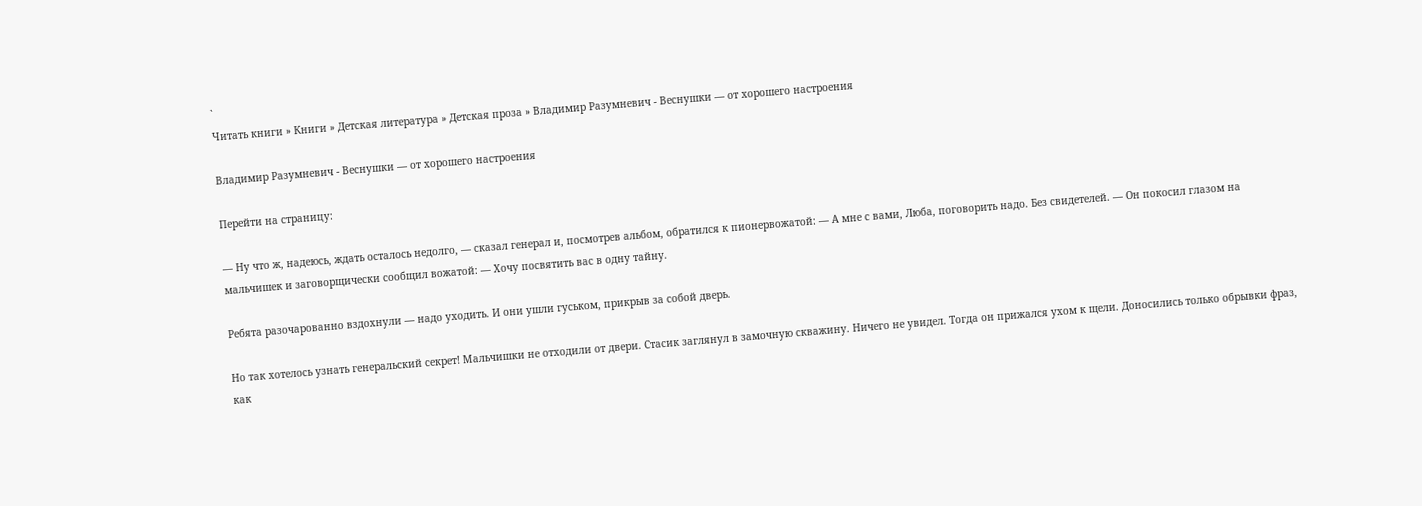`
Читать книги » Книги » Детская литература » Детская проза » Владимир Разумневич - Веснушки — от хорошего настроения

Владимир Разумневич - Веснушки — от хорошего настроения

Перейти на страницу:

— Ну что ж, надеюсь, ждать осталось недолго, — сказал генерал и, посмотрев альбом, обратился к пионервожатой: — А мне с вами, Люба, поговорить надо. Без свидетелей. — Он покосил глазом на мальчишек и заговорщически сообщил вожатой: — Хочу посвятить вас в одну тайну.

Ребята разочарованно вздохнули — надо уходить. И они ушли гуськом, прикрыв за собой дверь.

Но так хотелось узнать генеральский секрет! Мальчишки не отходили от двери. Стасик заглянул в замочную скважину. Ничего не увидел. Тогда он прижался ухом к щели. Доносились только обрывки фраз, как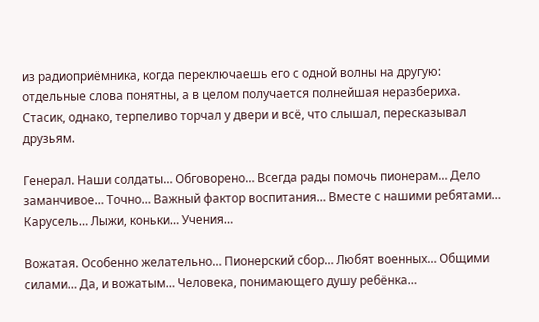из радиоприёмника, когда переключаешь его с одной волны на другую: отдельные слова понятны, а в целом получается полнейшая неразбериха. Стасик, однако, терпеливо торчал у двери и всё, что слышал, пересказывал друзьям.

Генерал. Наши солдаты… Обговорено… Всегда рады помочь пионерам… Дело заманчивое… Точно… Важный фактор воспитания… Вместе с нашими ребятами… Карусель… Лыжи, коньки… Учения…

Вожатая. Особенно желательно… Пионерский сбор… Любят военных… Общими силами… Да, и вожатым… Человека, понимающего душу ребёнка…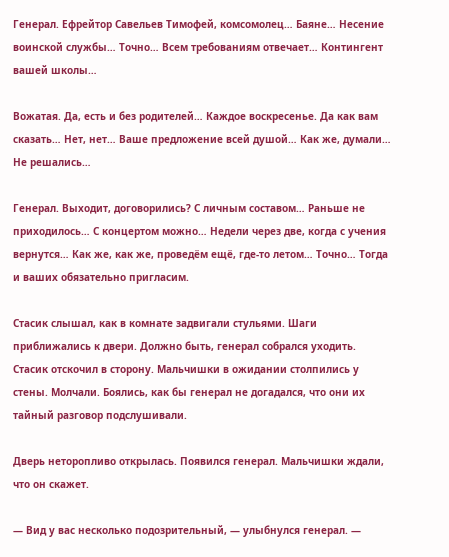Генерал. Ефрейтор Савельев Тимофей, комсомолец… Баяне… Несение воинской службы… Точно… Всем требованиям отвечает… Контингент вашей школы…

Вожатая. Да, есть и без родителей… Каждое воскресенье. Да как вам сказать… Нет, нет… Ваше предложение всей душой… Как же, думали… Не решались…

Генерал. Выходит, договорились? С личным составом… Раньше не приходилось… С концертом можно… Недели через две, когда с учения вернутся… Как же, как же, проведём ещё, где-то летом… Точно… Тогда и ваших обязательно пригласим.

Стасик слышал, как в комнате задвигали стульями. Шаги приближались к двери. Должно быть, генерал собрался уходить. Стасик отскочил в сторону. Мальчишки в ожидании столпились у стены. Молчали. Боялись, как бы генерал не догадался, что они их тайный разговор подслушивали.

Дверь неторопливо открылась. Появился генерал. Мальчишки ждали, что он скажет.

— Вид у вас несколько подозрительный, — улыбнулся генерал. —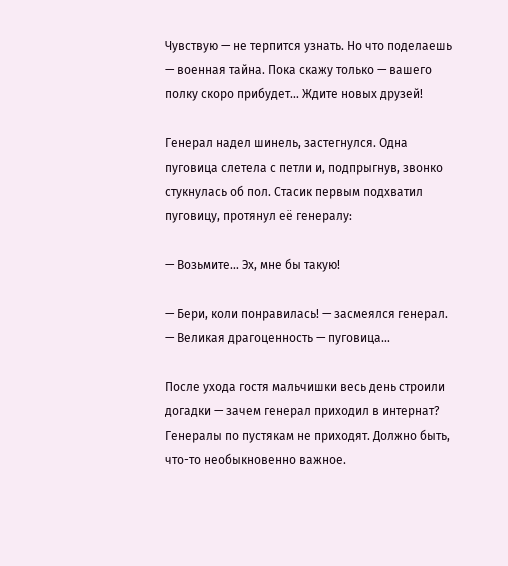Чувствую — не терпится узнать. Но что поделаешь — военная тайна. Пока скажу только — вашего полку скоро прибудет… Ждите новых друзей!

Генерал надел шинель, застегнулся. Одна пуговица слетела с петли и, подпрыгнув, звонко стукнулась об пол. Стасик первым подхватил пуговицу, протянул её генералу:

— Возьмите… Эх, мне бы такую!

— Бери, коли понравилась! — засмеялся генерал. — Великая драгоценность — пуговица…

После ухода гостя мальчишки весь день строили догадки — зачем генерал приходил в интернат? Генералы по пустякам не приходят. Должно быть, что-то необыкновенно важное.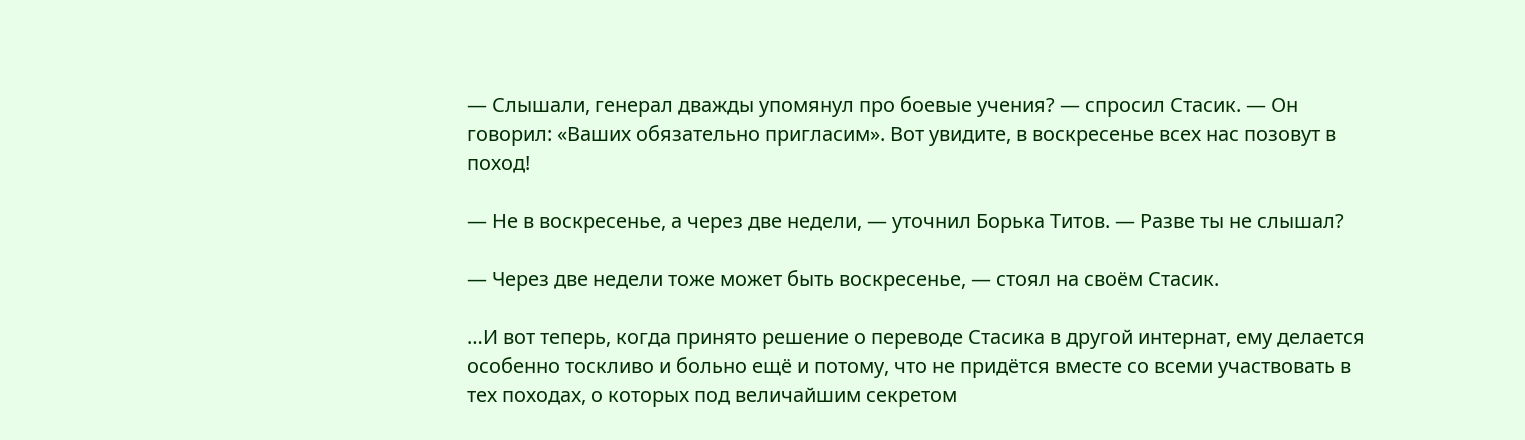— Слышали, генерал дважды упомянул про боевые учения? — спросил Стасик. — Он говорил: «Ваших обязательно пригласим». Вот увидите, в воскресенье всех нас позовут в поход!

— Не в воскресенье, а через две недели, — уточнил Борька Титов. — Разве ты не слышал?

— Через две недели тоже может быть воскресенье, — стоял на своём Стасик.

…И вот теперь, когда принято решение о переводе Стасика в другой интернат, ему делается особенно тоскливо и больно ещё и потому, что не придётся вместе со всеми участвовать в тех походах, о которых под величайшим секретом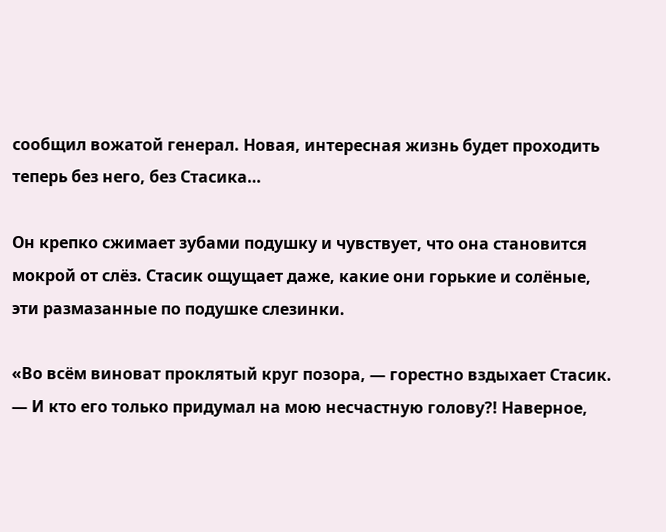сообщил вожатой генерал. Новая, интересная жизнь будет проходить теперь без него, без Стасика…

Он крепко сжимает зубами подушку и чувствует, что она становится мокрой от слёз. Стасик ощущает даже, какие они горькие и солёные, эти размазанные по подушке слезинки.

«Во всём виноват проклятый круг позора, — горестно вздыхает Стасик. — И кто его только придумал на мою несчастную голову?! Наверное,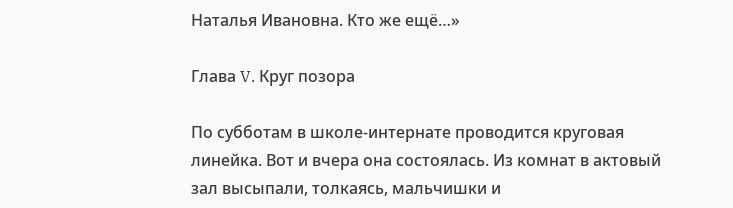Наталья Ивановна. Кто же ещё…»

Глава V. Круг позора

По субботам в школе-интернате проводится круговая линейка. Вот и вчера она состоялась. Из комнат в актовый зал высыпали, толкаясь, мальчишки и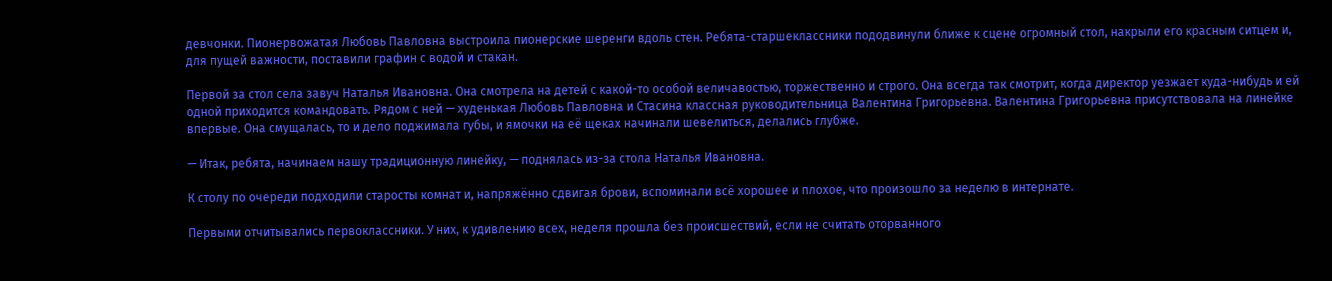девчонки. Пионервожатая Любовь Павловна выстроила пионерские шеренги вдоль стен. Ребята-старшеклассники пододвинули ближе к сцене огромный стол, накрыли его красным ситцем и, для пущей важности, поставили графин с водой и стакан.

Первой за стол села завуч Наталья Ивановна. Она смотрела на детей с какой-то особой величавостью, торжественно и строго. Она всегда так смотрит, когда директор уезжает куда-нибудь и ей одной приходится командовать. Рядом с ней — худенькая Любовь Павловна и Стасина классная руководительница Валентина Григорьевна. Валентина Григорьевна присутствовала на линейке впервые. Она смущалась, то и дело поджимала губы, и ямочки на её щеках начинали шевелиться, делались глубже.

— Итак, ребята, начинаем нашу традиционную линейку, — поднялась из-за стола Наталья Ивановна.

К столу по очереди подходили старосты комнат и, напряжённо сдвигая брови, вспоминали всё хорошее и плохое, что произошло за неделю в интернате.

Первыми отчитывались первоклассники. У них, к удивлению всех, неделя прошла без происшествий, если не считать оторванного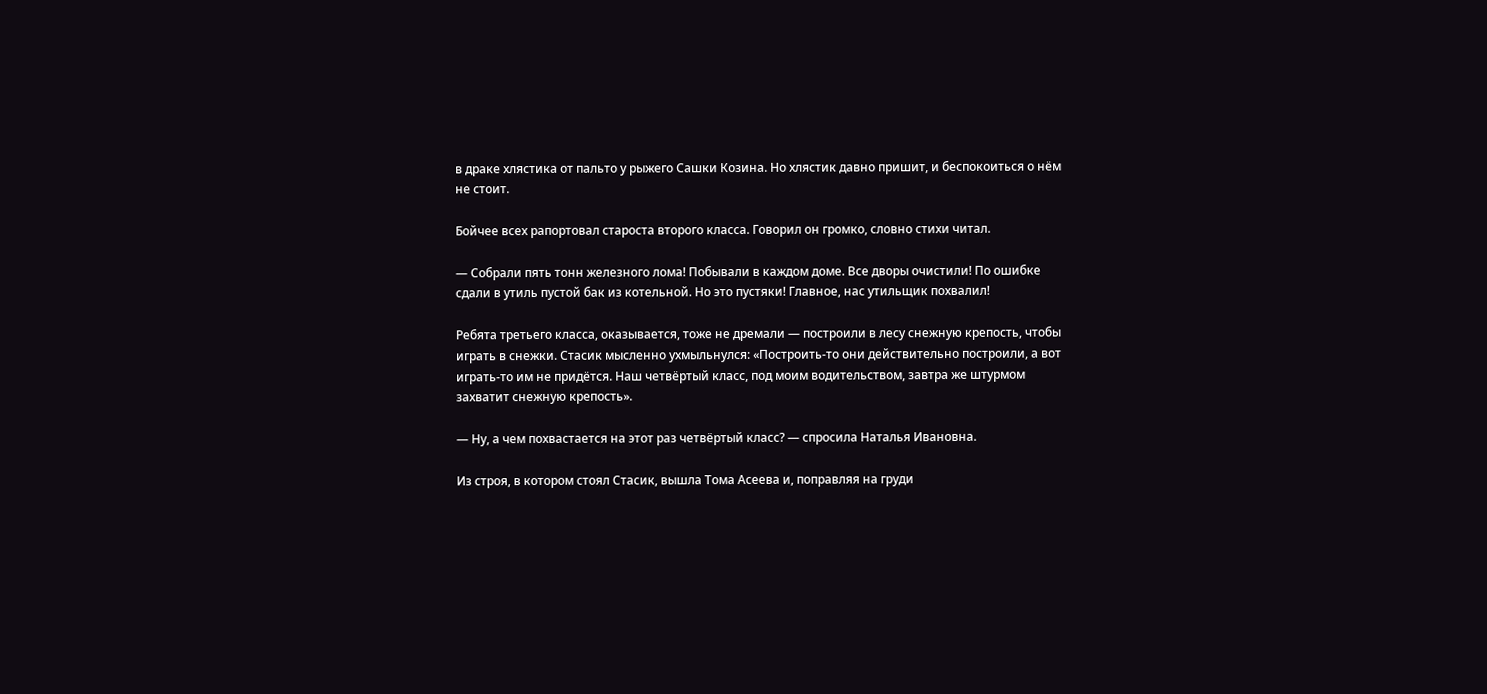в драке хлястика от пальто у рыжего Сашки Козина. Но хлястик давно пришит, и беспокоиться о нём не стоит.

Бойчее всех рапортовал староста второго класса. Говорил он громко, словно стихи читал.

— Собрали пять тонн железного лома! Побывали в каждом доме. Все дворы очистили! По ошибке сдали в утиль пустой бак из котельной. Но это пустяки! Главное, нас утильщик похвалил!

Ребята третьего класса, оказывается, тоже не дремали — построили в лесу снежную крепость, чтобы играть в снежки. Стасик мысленно ухмыльнулся: «Построить-то они действительно построили, а вот играть-то им не придётся. Наш четвёртый класс, под моим водительством, завтра же штурмом захватит снежную крепость».

— Ну, а чем похвастается на этот раз четвёртый класс? — спросила Наталья Ивановна.

Из строя, в котором стоял Стасик, вышла Тома Асеева и, поправляя на груди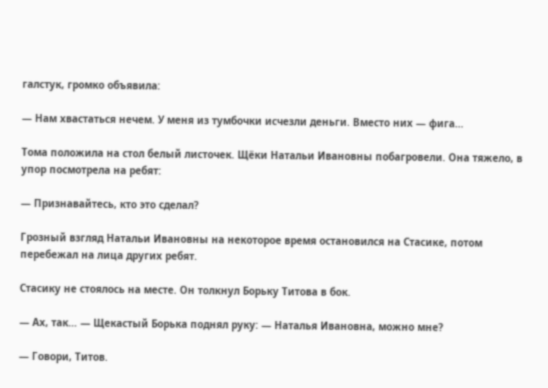галстук, громко объявила:

— Нам хвастаться нечем. У меня из тумбочки исчезли деньги. Вместо них — фига…

Тома положила на стол белый листочек. Щёки Натальи Ивановны побагровели. Она тяжело, в упор посмотрела на ребят:

— Признавайтесь, кто это сделал?

Грозный взгляд Натальи Ивановны на некоторое время остановился на Стасике, потом перебежал на лица других ребят.

Стасику не стоялось на месте. Он толкнул Борьку Титова в бок.

— Ах, так… — Щекастый Борька поднял руку: — Наталья Ивановна, можно мне?

— Говори, Титов.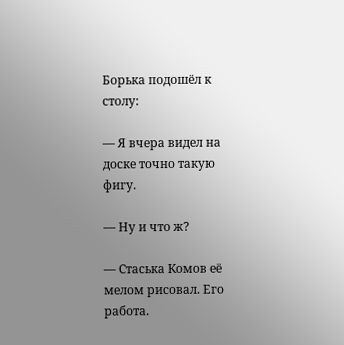Борька подошёл к столу:

— Я вчера видел на доске точно такую фигу.

— Ну и что ж?

— Стаська Комов её мелом рисовал. Его работа.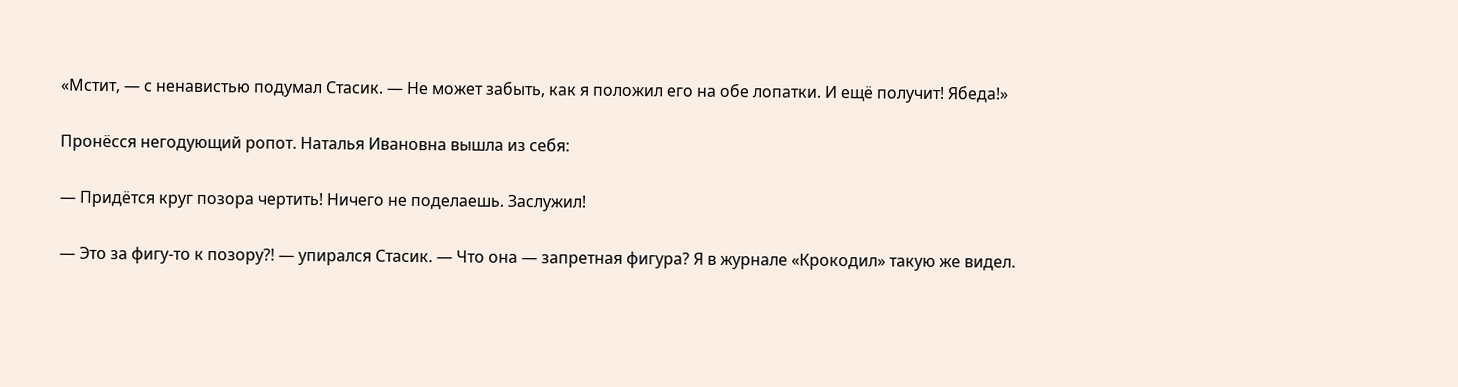«Мстит, — с ненавистью подумал Стасик. — Не может забыть, как я положил его на обе лопатки. И ещё получит! Ябеда!»

Пронёсся негодующий ропот. Наталья Ивановна вышла из себя:

— Придётся круг позора чертить! Ничего не поделаешь. Заслужил!

— Это за фигу-то к позору?! — упирался Стасик. — Что она — запретная фигура? Я в журнале «Крокодил» такую же видел.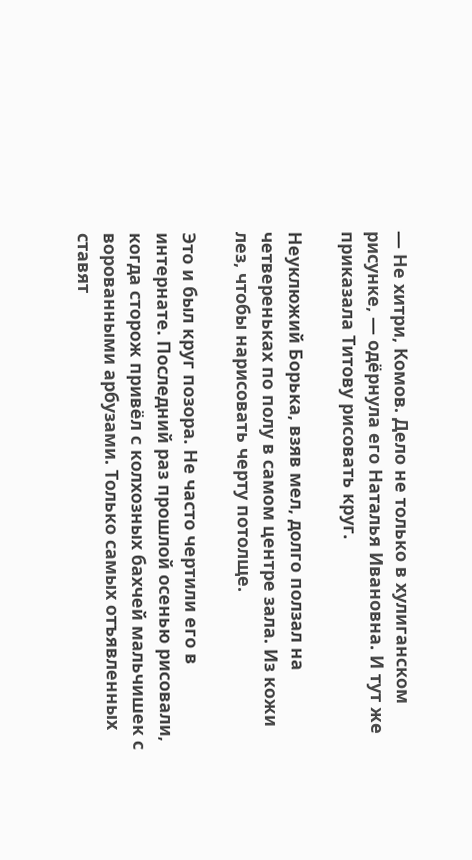— Не хитри, Комов. Дело не только в хулиганском рисунке, — одёрнула его Наталья Ивановна. И тут же приказала Титову рисовать круг.

Неуклюжий Борька, взяв мел, долго ползал на четвереньках по полу в самом центре зала. Из кожи лез, чтобы нарисовать черту потолще.

Это и был круг позора. Не часто чертили его в интернате. Последний раз прошлой осенью рисовали, когда сторож привёл с колхозных бахчей мальчишек с ворованными арбузами. Только самых отъявленных ставят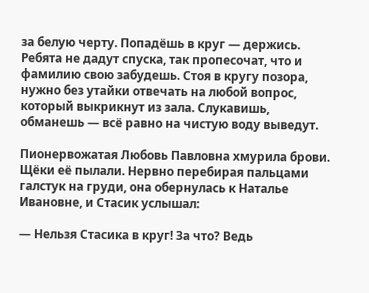за белую черту. Попадёшь в круг — держись. Ребята не дадут спуска, так пропесочат, что и фамилию свою забудешь. Стоя в кругу позора, нужно без утайки отвечать на любой вопрос, который выкрикнут из зала. Слукавишь, обманешь — всё равно на чистую воду выведут.

Пионервожатая Любовь Павловна хмурила брови. Щёки её пылали. Нервно перебирая пальцами галстук на груди, она обернулась к Наталье Ивановне, и Стасик услышал:

— Нельзя Стасика в круг! За что? Ведь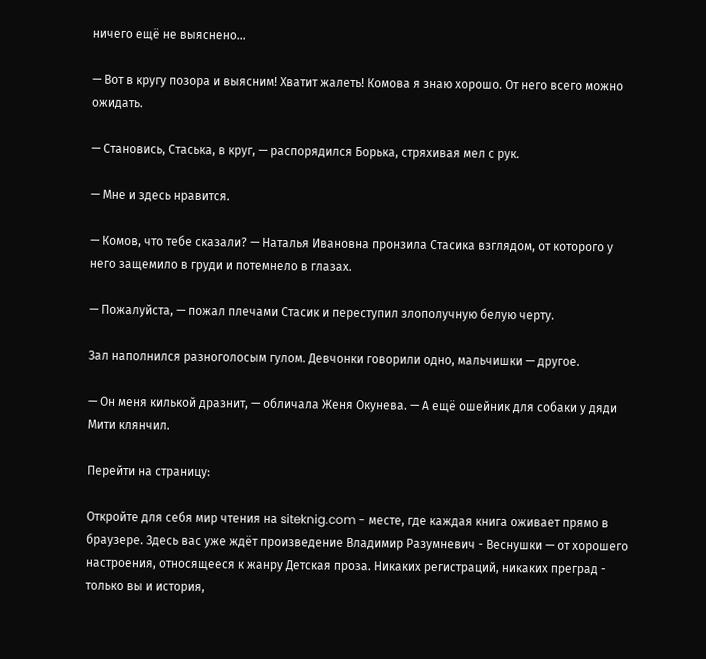ничего ещё не выяснено…

— Вот в кругу позора и выясним! Хватит жалеть! Комова я знаю хорошо. От него всего можно ожидать.

— Становись, Стаська, в круг, — распорядился Борька, стряхивая мел с рук.

— Мне и здесь нравится.

— Комов, что тебе сказали? — Наталья Ивановна пронзила Стасика взглядом, от которого у него защемило в груди и потемнело в глазах.

— Пожалуйста, — пожал плечами Стасик и переступил злополучную белую черту.

Зал наполнился разноголосым гулом. Девчонки говорили одно, мальчишки — другое.

— Он меня килькой дразнит, — обличала Женя Окунева. — А ещё ошейник для собаки у дяди Мити клянчил.

Перейти на страницу:

Откройте для себя мир чтения на siteknig.com - месте, где каждая книга оживает прямо в браузере. Здесь вас уже ждёт произведение Владимир Разумневич - Веснушки — от хорошего настроения, относящееся к жанру Детская проза. Никаких регистраций, никаких преград - только вы и история,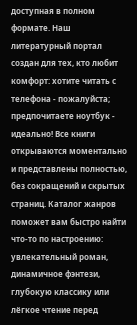доступная в полном формате. Наш литературный портал создан для тех, кто любит комфорт: хотите читать с телефона - пожалуйста; предпочитаете ноутбук - идеально! Все книги открываются моментально и представлены полностью, без сокращений и скрытых страниц. Каталог жанров поможет вам быстро найти что-то по настроению: увлекательный роман, динамичное фэнтези, глубокую классику или лёгкое чтение перед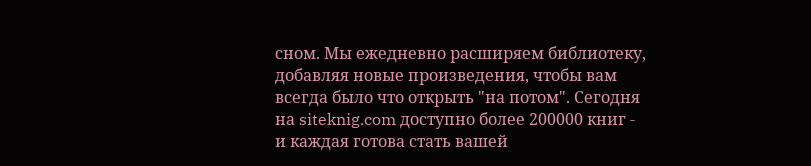сном. Мы ежедневно расширяем библиотеку, добавляя новые произведения, чтобы вам всегда было что открыть "на потом". Сегодня на siteknig.com доступно более 200000 книг - и каждая готова стать вашей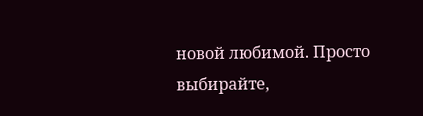новой любимой. Просто выбирайте,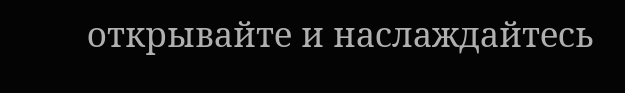открывайте и наслаждайтесь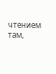чтением там,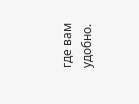где вам удобно.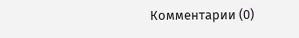Комментарии (0)